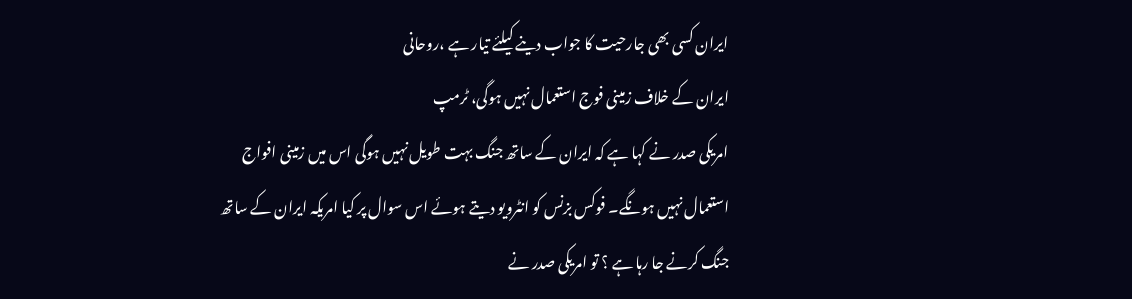ایران کسی بھی جارحیت کا جواب دینے کیلئے تیار ہے ،روحانی
ایران کے خلاف زمینی فوج استعمال نہیں ہوگی، ٹرمپ
امریکی صدر نے کہا ہے کہ ایران کے ساتھ جنگ بہت طویل نہیں ہوگی اس میں زمینی افواج استعمال نہیں ہونگے۔ فوکس بزنس کو انٹرویو دیتے ہوئے اس سوال پر کیا امریکہ ایران کے ساتھ جنگ کرنے جا رہا ہے ؟ تو امریکی صدر نے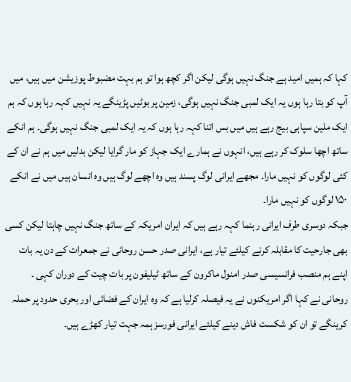کہا کہ ہمیں امید ہے جنگ نہیں ہوگی لیکن اگر کچھ ہوا تو ہم بہت مضبوط پوزیشن میں ہیں، میں آپ کو بتا رہا ہوں یہ ایک لمبی جنگ نہیں ہوگی، زمین پر بوٹیں پڑینگے یہ نہیں کہہ رہا ہوں کہ ہم ایک ملین سپاہی بیج رہے ہیں میں بس اتنا کہہ رہا ہوں کہ یہ ایک لمبی جنگ نہیں ہوگی۔ ہم انکے ساتھ اچھا سلوک کر رہے ہیں، انہوں نے ہمارے ایک جہاز کو مار گرایا لیکن بدلیں میں ہم نے ان کے کئی لوگوں کو نہیں مارا۔ مجھے ایرانی لوگ پسند ہیں وہ اچھے لوگ ہیں وہ انسان ہیں میں نے انکے ۱۵۰ لوگوں کو نہیں مارا۔
جبکہ دوسری طرف ایرانی رہنما کہہ رہے ہیں کہ ایران امریکہ کے ساتھ جنگ نہیں چاہتا لیکن کسی بھی جارحیت کا مقابلہ کرنے کیلئے تیار ہے، ایرانی صدر حسن روحانی نے جمعرات کے دن یہ بات اپنے ہم منصب فرانسیسی صدر امنول ماکرون کے ساتھ ٹیلیفون پر بات چیت کے دوران کہی ۔ روحانی نے کہا اگر امریکنوں نے یہ فیصلہ کرلیا ہے کہ وہ ایران کے فضائی اور بحری حدود پر حملہ کرینگے تو ان کو شکست فاش دینے کیلئے ایرانی فورسز ہمہ جہت تیار کھڑے ہیں۔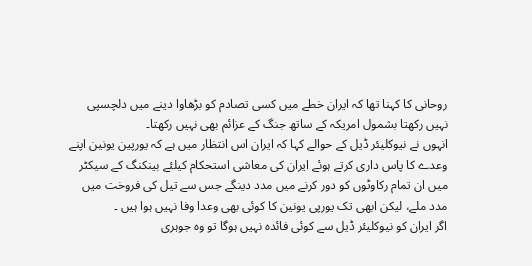روحانی کا کہنا تھا کہ ایران خطے میں کسی تصادم کو بڑھاوا دینے میں دلچسپی نہیں رکھتا بشمول امریکہ کے ساتھ جنگ کے عزائم بھی نہیں رکھتا۔
انہوں نے نیوکلیئر ڈیل کے حوالے کہا کہ ایران اس انتظار میں ہے کہ یورپین یونین اپنے وعدے کا پاس داری کرتے ہوئے ایران کی معاشی استحکام کیلئے بینکنگ کے سیکٹر میں ان تمام رکاوٹوں کو دور کرنے میں مدد دینگے جس سے تیل کی فروخت میں مدد ملے، لیکن ابھی تک یورپی یونین کا کوئی بھی وعدا وفا نہیں ہوا ہیں ۔
اگر ایران کو نیوکلیئر ڈیل سے کوئی فائدہ نہیں ہوگا تو وہ جوہری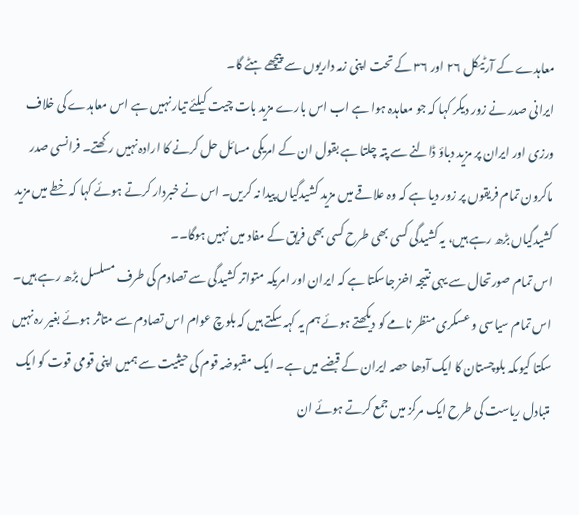معاہدے کے آرٹیکل ۲۶ اور ۳۶ کے تحت اپنی زمہ داریوں سے پیچھے ہٹے گا۔
ایرانی صدر نے زور دیکر کہا کہ جو معاہدہ ہوا ہے اب اس بارے مزید بات چیت کیلئے تیار نہیں ہے اس معاہدے کی خلاف ورزی اور ایران پر مزید دباؤ ڈالنے سے پتہ چلتا ہے بقول ان کے امریکی مسائل حل کرنے کا ارادہ نہیں رکھتے۔ فرانسی صدر ماکرون تمام فریقوں پر زور دیا ہے کہ وہ علاقے میں مزید کشیدگیاں پیدا نہ کریں۔ اس نے خبردار کرتے ہوئے کہا کہ خطے میں مزید کشیدگیاں بڑھ رہے ہیں، یہ کشیدگی کسی بھی طرح کسی بھی فریق کے مفاد میں نہیں ہوگا۔۔
اس تمام صورتحال سے یہی نتیجہ اخز جاسکتا ہے کہ ایران اور امریکہ متواتر کشیدگی سے تصادم کی طرف مسلسل بڑھ رہے ہیں۔ اس تمام سیاسی و عسکری منظر نامے کو دیکھتے ہوئے ہم یہ کہہ سکتے ہیں کہ بلوچ عوام اس تصادم سے متاثر ہوئے بغیر رہ نہیں سکتا کیوںکہ بلوچستان کا ایک آدھا حصہ ایران کے قبضے میں ہے۔ ایک مقبوضہ قوم کی حیثیت سے ہمیں اپنی قومی قوت کو ایک متبادل ریاست کی طرح ایک مرکز میں جمع کرتے ہوئے ان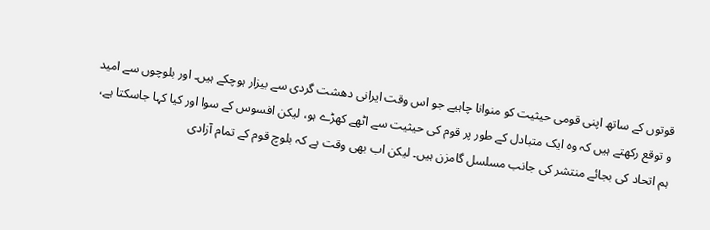قوتوں کے ساتھ اپنی قومی حیثیت کو منوانا چاہیے جو اس وقت ایرانی دھشت گردی سے بیزار ہوچکے ہیں۔ اور بلوچوں سے امید و توقع رکھتے ہیں کہ وہ ایک متبادل کے طور پر قوم کی حیثیت سے اٹھے کھڑے ہو، لیکن افسوس کے سوا اور کیا کہا جاسکتا ہے، ہم اتحاد کی بجائے منتشر کی جانب مسلسل گامزن ہیں۔ لیکن اب بھی وقت ہے کہ بلوچ قوم کے تمام آزادی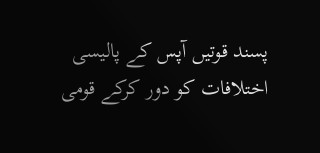پسند قوتیں آپس کے پالیسی اختلافات کو دور کرکے قومی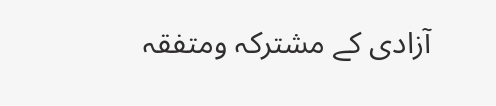آزادی کے مشترکہ ومتفقہ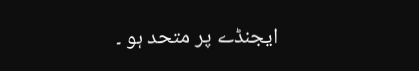ایجنڈے پر متحد ہو ۔